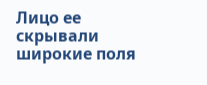Лицо ее скрывали широкие поля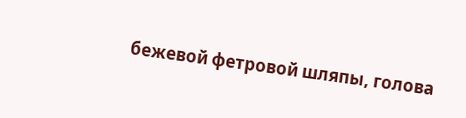бежевой фетровой шляпы, голова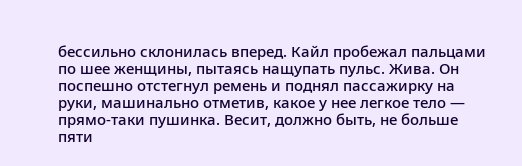бессильно склонилась вперед. Кайл пробежал пальцами по шее женщины, пытаясь нащупать пульс. Жива. Он поспешно отстегнул ремень и поднял пассажирку на руки, машинально отметив, какое у нее легкое тело — прямо-таки пушинка. Весит, должно быть, не больше пяти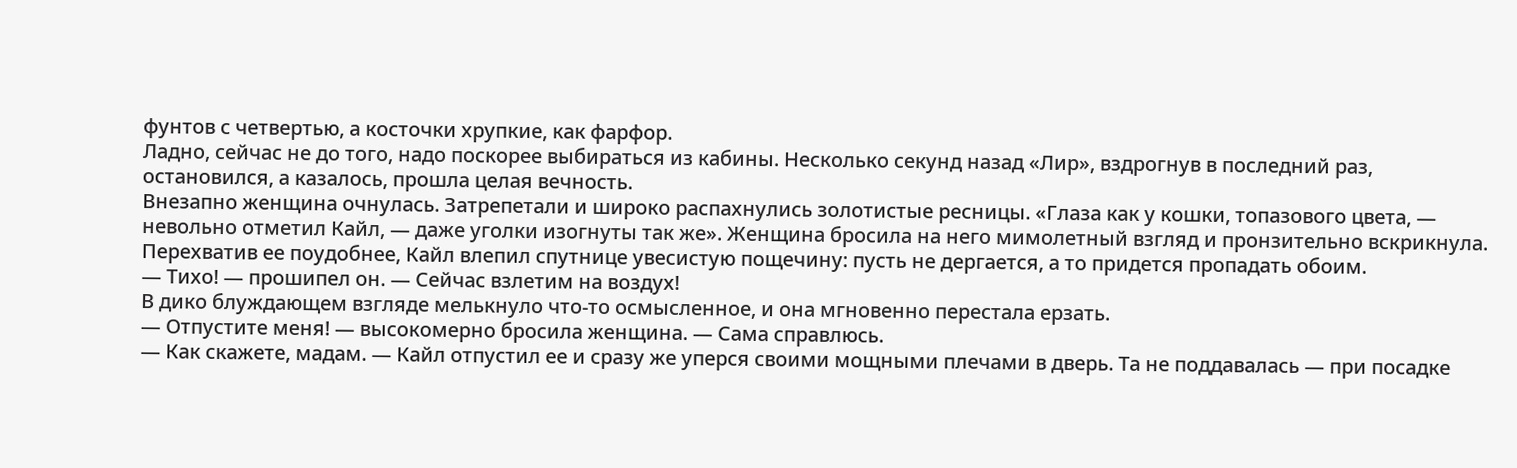фунтов с четвертью, а косточки хрупкие, как фарфор.
Ладно, сейчас не до того, надо поскорее выбираться из кабины. Несколько секунд назад «Лир», вздрогнув в последний раз, остановился, а казалось, прошла целая вечность.
Внезапно женщина очнулась. Затрепетали и широко распахнулись золотистые ресницы. «Глаза как у кошки, топазового цвета, — невольно отметил Кайл, — даже уголки изогнуты так же». Женщина бросила на него мимолетный взгляд и пронзительно вскрикнула.
Перехватив ее поудобнее, Кайл влепил спутнице увесистую пощечину: пусть не дергается, а то придется пропадать обоим.
— Тихо! — прошипел он. — Сейчас взлетим на воздух!
В дико блуждающем взгляде мелькнуло что-то осмысленное, и она мгновенно перестала ерзать.
— Отпустите меня! — высокомерно бросила женщина. — Сама справлюсь.
— Как скажете, мадам. — Кайл отпустил ее и сразу же уперся своими мощными плечами в дверь. Та не поддавалась — при посадке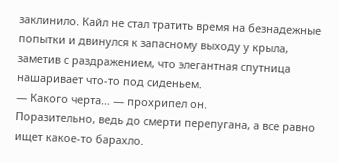заклинило. Кайл не стал тратить время на безнадежные попытки и двинулся к запасному выходу у крыла, заметив с раздражением, что элегантная спутница нашаривает что-то под сиденьем.
— Какого черта… — прохрипел он.
Поразительно, ведь до смерти перепугана, а все равно ищет какое-то барахло.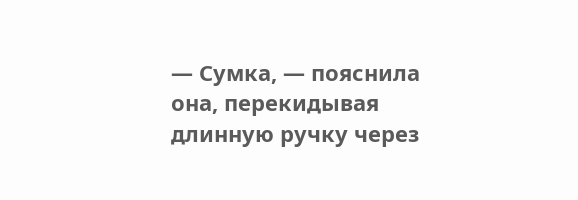— Сумка, — пояснила она, перекидывая длинную ручку через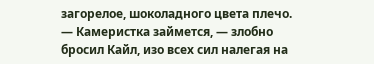загорелое, шоколадного цвета плечо.
— Камеристка займется, — злобно бросил Кайл, изо всех сил налегая на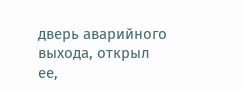дверь аварийного выхода, открыл ее,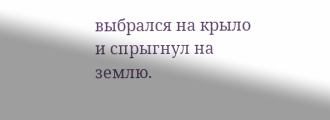выбрался на крыло и спрыгнул на землю.